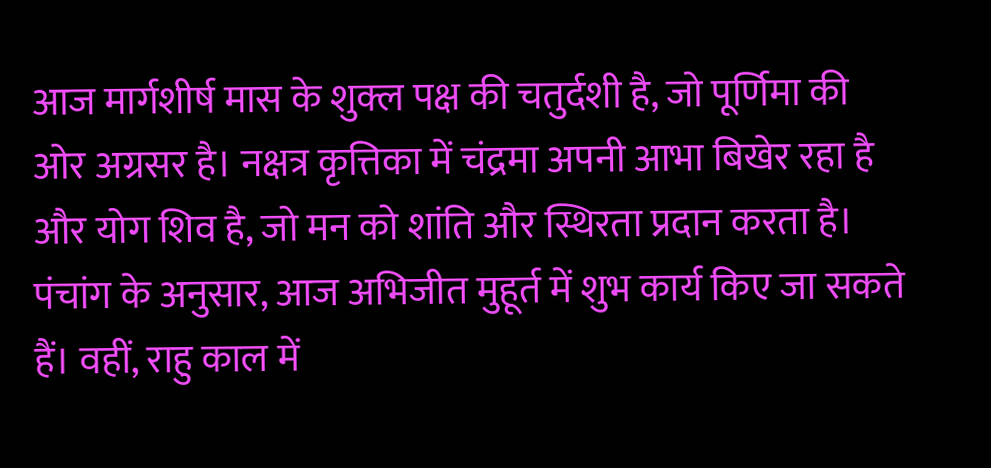आज मार्गशीर्ष मास के शुक्ल पक्ष की चतुर्दशी है, जो पूर्णिमा की ओर अग्रसर है। नक्षत्र कृत्तिका में चंद्रमा अपनी आभा बिखेर रहा है और योग शिव है, जो मन को शांति और स्थिरता प्रदान करता है।
पंचांग के अनुसार, आज अभिजीत मुहूर्त में शुभ कार्य किए जा सकते हैं। वहीं, राहु काल में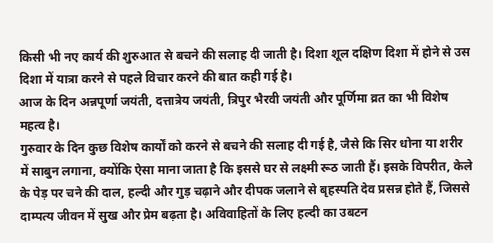किसी भी नए कार्य की शुरुआत से बचने की सलाह दी जाती है। दिशा शूल दक्षिण दिशा में होने से उस दिशा में यात्रा करने से पहले विचार करने की बात कही गई है।
आज के दिन अन्नपूर्णा जयंती, दत्तात्रेय जयंती, त्रिपुर भैरवी जयंती और पूर्णिमा व्रत का भी विशेष महत्व है।
गुरुवार के दिन कुछ विशेष कार्यों को करने से बचने की सलाह दी गई है, जैसे कि सिर धोना या शरीर में साबुन लगाना, क्योंकि ऐसा माना जाता है कि इससे घर से लक्ष्मी रूठ जाती हैं। इसके विपरीत, केले के पेड़ पर चने की दाल, हल्दी और गुड़ चढ़ाने और दीपक जलाने से बृहस्पति देव प्रसन्न होते हैं, जिससे दाम्पत्य जीवन में सुख और प्रेम बढ़ता है। अविवाहितों के लिए हल्दी का उबटन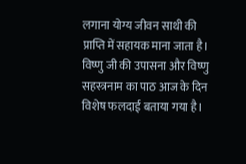लगाना योग्य जीवन साथी की प्राप्ति में सहायक माना जाता है।
विष्णु जी की उपासना और विष्णु सहस्त्रनाम का पाठ आज के दिन विशेष फलदाई बताया गया है।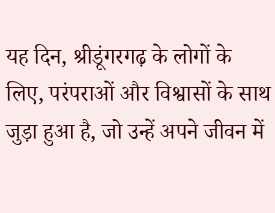यह दिन, श्रीडूंगरगढ़ के लोगों के लिए, परंपराओं और विश्वासों के साथ जुड़ा हुआ है, जो उन्हें अपने जीवन में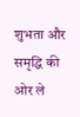शुभता और समृद्धि की ओर ले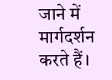जाने में मार्गदर्शन करते हैं।